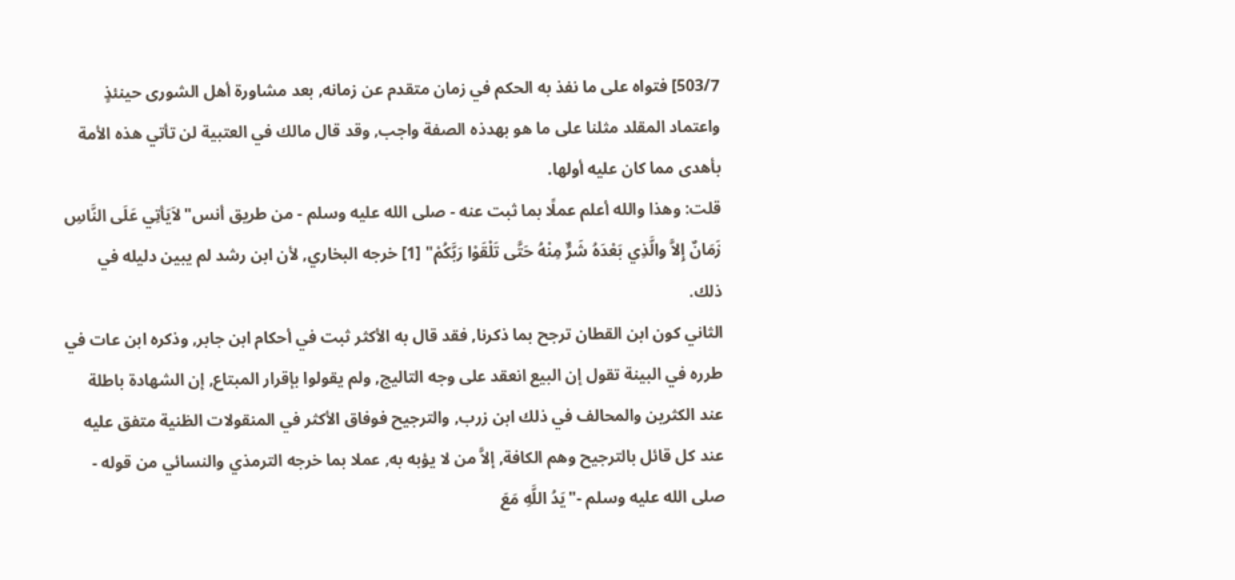503/7] فتواه على ما نفذ به الحكم في زمان متقدم عن زمانه, بعد مشاورة أهل الشورى حينئذٍ واعتماد المقلد مثلنا على ما هو بهدذه الصفة واجب, وقد قال مالك في العتبية لن تأتي هذه الأمة بأهدى مما كان عليه أولها.
قلت: وهذا والله أعلم عملًا بما ثبت عنه - صلى الله عليه وسلم - من طريق أنس"لاَيَأتِي عَلَى النَّاسِ زَمَانٌ إِلاَّ والَّذِي بَعْدَهُ شَرٌّ مِنْهُ حَتَّى تَلْقَوْا رَبَّكُمْ" [1] خرجه البخاري, لأن ابن رشد لم يبين دليله في ذلك.
الثاني كون ابن القطان ترجح بما ذكرنا, فقد قال به الأكثر ثبت في أحكام ابن جابر, وذكره ابن عات في طرره في البينة تقول إن البيع انعقد على وجه التاليج, ولم يقولوا بإقرار المبتاع, إن الشهادة باطلة عند الكثرين والمحالف في ذلك ابن زرب, والترجيح فوفاق الأكثر في المنقولات الظنية متفق عليه عند كل قائل بالترجيح وهم الكافة, إلاَّ من لا يؤبه به, عملا بما خرجه الترمذي والنسائي من قوله - صلى الله عليه وسلم -"يَدُ اللَّهِ مَعَ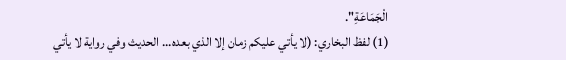الْجَمَاعَةِ".
(1) لفظ البخاري: (لا يأتي عليكم زمان إلا الذي بعده... الحديث وفي رواية لا يأتي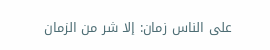على الناس زمان: إلا شر من الزمان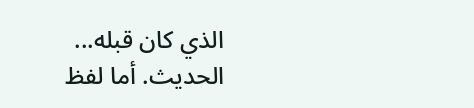الذي كان قبله... الحديث. أما لفظ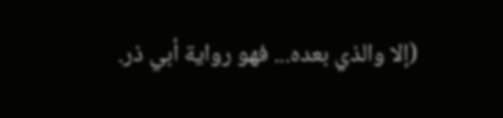(إلا والذي بعده... فهو رواية أبي ذر.